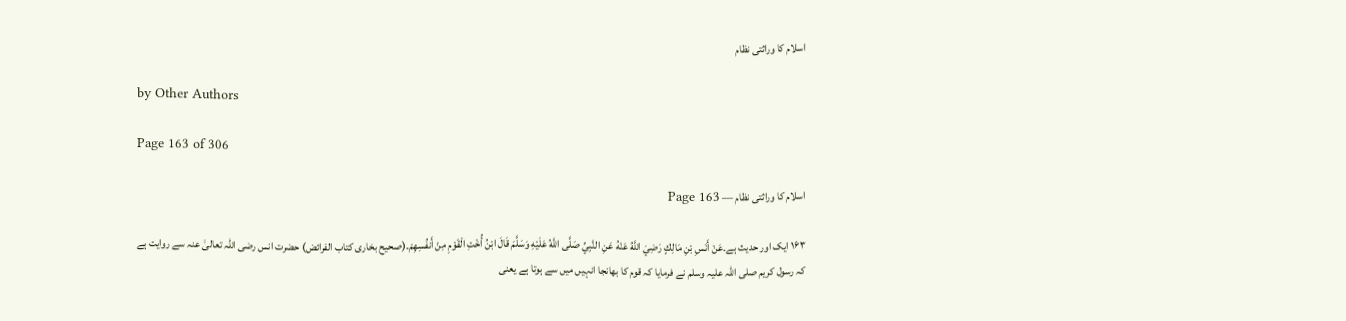اسلام کا وراثتی نظام

by Other Authors

Page 163 of 306

اسلام کا وراثتی نظام — Page 163

۱۶۳ ایک اور حدیث ہے۔عَنْ أَنَسِ بْنِ مَالِكٍ رَضِيَ اللَّهُ عَنْهُ عَنِ النَّبِيِّ صَلَّى اللَّهُ عَلَيْهِ وَسَلَّمَ قَالَ ابْنُ أُخْتِ الْقَوْمِ مِنْ أَنفُسِهِمْ۔(صحیح بخاری کتاب الفرائض) حضرت انس رضی اللہ تعالیٰ عنہ سے روایت ہے کہ رسول کریم صلی اللہ علیہ وسلم نے فرمایا کہ قوم کا بھانجا انہیں میں سے ہوتا ہے یعنی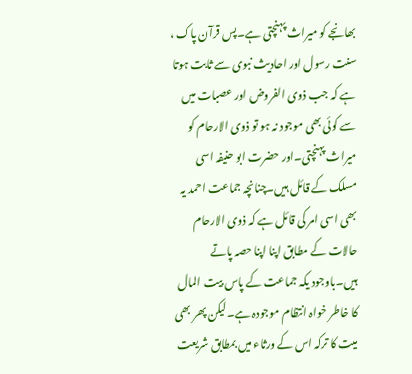بھانجے کو میراث پہنچتی ہے۔پس قرآن پاک ، سنت رسول اور احادیث نبوی سے ثابت ہوتا ہے کہ جب ذوی الفروض اور عصبات میں سے کوئی بھی موجود نہ ہو تو ذوی الارحام کو میراث پہنچتی۔اور حضرت ابو حنیفہ اسی مسلک کے قائل ہیں۔چنانچہ جماعت احمد یہ بھی اسی امر کی قائل ہے کہ ذوی الارحام حالات کے مطابق اپنا اپنا حصہ پاتے ہیں۔باوجود یکہ جماعت کے پاس بیت المال کا خاطر خواہ انتظام موجودہ ہے۔لیکن پھر بھی میت کا ترکہ اس کے ورثاء میں بمطابق شریعت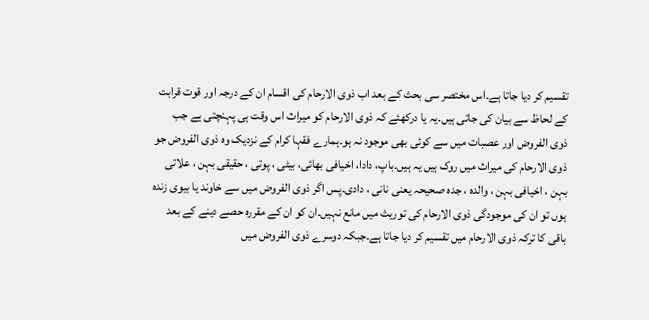تقسیم کر دیا جاتا ہے۔اس مختصر سی بحث کے بعد اب ذوی الارحام کی اقسام ان کے درجہ اور قوت قرابت کے لحاظ سے بیان کی جاتی ہیں۔یہ یا درکھئے کہ ذوی الارحام کو میراث اس وقت ہی پہنچتی ہے جب ذوی الفروض اور عصبات میں سے کوئی بھی موجود نہ ہو۔ہمارے فقہا کرام کے نزدیک وہ ذوی الفروض جو ذوی الارحام کی میراث میں روک ہیں یہ ہیں۔باپ، دادا، اخیافی بھائی، بیٹی ، پوتی ، حقیقی بہن ، علاتی بہن ، اخیافی بہن ، والدہ ، جدہ صحیحہ یعنی نانی ، دادی۔پس اگر ذوی الفروض میں سے خاوند یا بیوی زندہ ہوں تو ان کی موجودگی ذوی الارحام کی توریث میں مانع نہیں۔ان کو ان کے مقررہ حصے دینے کے بعد باقی کا ترکہ ذوی الارحام میں تقسیم کر دیا جاتا ہے۔جبکہ دوسرے ذوی الفروض میں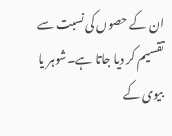ان کے حصوں کی نسبت سے تقسیم کر دیا جاتا ہے۔شوہر یا بیوی کے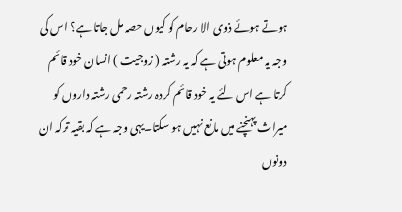ہوتے ہوئے ذوی الا رحام کو کیوں حصہ مل جاتا ہے؟ اس کی وجہ یہ معلوم ہوتی ہے کہ یہ رشتہ ( زوجیت ) انسان خود قائم کرتا ہے اس لئے یہ خود قائم کردہ رشتہ رحمی رشتہ داروں کو میراث پہنچنے میں مانع نہیں ہو سکتا۔یہی وجہ ہے کہ بقیہ ترکہ ان دونوں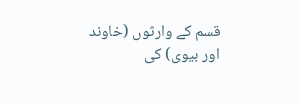قسم کے وارثوں (خاوند اور بیوی) کی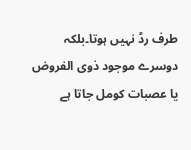طرف رڈ نہیں ہوتا۔بلکہ دوسرے موجود ذوی الفروض یا عصبات کومل جاتا ہے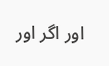اور اگر اور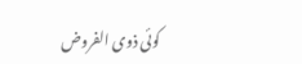کوئی ذوی الفروض